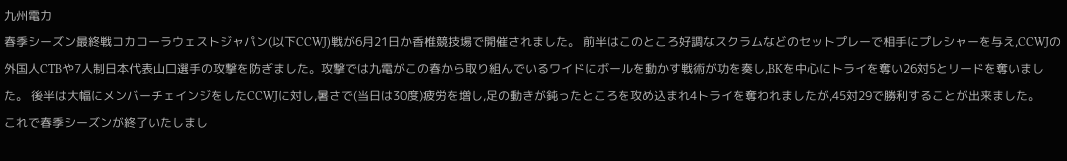九州電力
春季シーズン最終戦コカコーラウェストジャパン(以下CCWJ)戦が6月21日か香椎競技場で開催されました。 前半はこのところ好調なスクラムなどのセットプレーで相手にプレシャーを与え,CCWJの外国人CTBや7人制日本代表山口選手の攻撃を防ぎました。攻撃では九電がこの春から取り組んでいるワイドにボールを動かす戦術が功を奏し,BKを中心にトライを奪い26対5とリードを奪いました。 後半は大幅にメンバーチェインジをしたCCWJに対し,暑さで(当日は30度)疲労を増し,足の動きが鈍ったところを攻め込まれ4トライを奪われましたが,45対29で勝利することが出来ました。
これで春季シーズンが終了いたしまし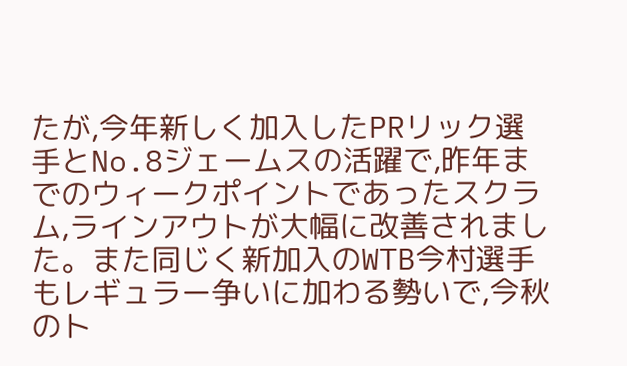たが,今年新しく加入したPRリック選手とNo.8ジェームスの活躍で,昨年までのウィークポイントであったスクラム,ラインアウトが大幅に改善されました。また同じく新加入のWTB今村選手もレギュラー争いに加わる勢いで,今秋のト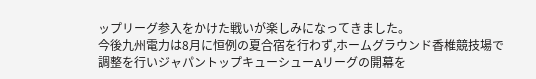ップリーグ参入をかけた戦いが楽しみになってきました。
今後九州電力は8月に恒例の夏合宿を行わず,ホームグラウンド香椎競技場で調整を行いジャパントップキューシューAリーグの開幕を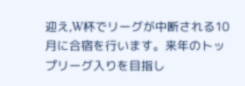迎え,W杯でリーグが中断される10月に合宿を行います。来年のトップリーグ入りを目指し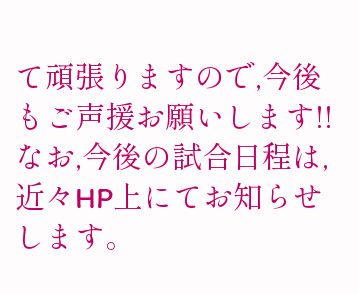て頑張りますので,今後もご声援お願いします!!
なお,今後の試合日程は,近々HP上にてお知らせします。